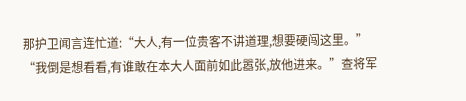那护卫闻言连忙道:“大人,有一位贵客不讲道理,想要硬闯这里。”
“我倒是想看看,有谁敢在本大人面前如此嚣张,放他进来。”查将军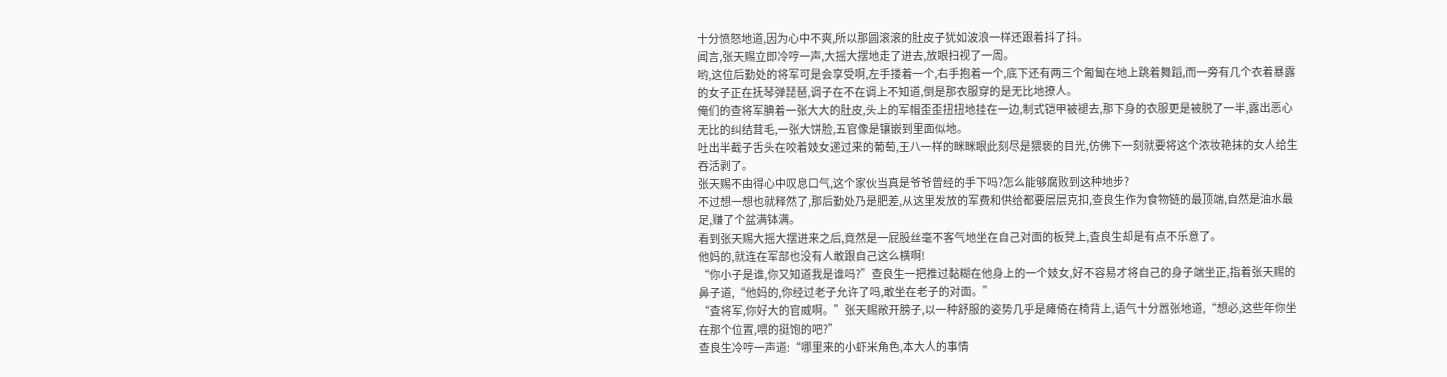十分愤怒地道,因为心中不爽,所以那圆滚滚的肚皮子犹如波浪一样还跟着抖了抖。
闻言,张天赐立即冷哼一声,大摇大摆地走了进去,放眼扫视了一周。
哟,这位后勤处的将军可是会享受啊,左手搂着一个,右手抱着一个,底下还有两三个匍匐在地上跳着舞蹈,而一旁有几个衣着暴露的女子正在抚琴弹琵琶,调子在不在调上不知道,倒是那衣服穿的是无比地撩人。
俺们的查将军腆着一张大大的肚皮,头上的军帽歪歪扭扭地挂在一边,制式铠甲被褪去,那下身的衣服更是被脱了一半,露出恶心无比的纠结茸毛,一张大饼脸,五官像是镶嵌到里面似地。
吐出半截子舌头在咬着妓女递过来的葡萄,王八一样的眯眯眼此刻尽是猥亵的目光,仿佛下一刻就要将这个浓妆艳抹的女人给生吞活剥了。
张天赐不由得心中叹息口气,这个家伙当真是爷爷曾经的手下吗?怎么能够腐败到这种地步?
不过想一想也就释然了,那后勤处乃是肥差,从这里发放的军费和供给都要层层克扣,查良生作为食物链的最顶端,自然是油水最足,赚了个盆满钵满。
看到张天赐大摇大摆进来之后,竟然是一屁股丝毫不客气地坐在自己对面的板凳上,査良生却是有点不乐意了。
他妈的,就连在军部也没有人敢跟自己这么横啊!
“你小子是谁,你又知道我是谁吗?”查良生一把推过黏糊在他身上的一个妓女,好不容易才将自己的身子端坐正,指着张天赐的鼻子道,“他妈的,你经过老子允许了吗,敢坐在老子的对面。”
“査将军,你好大的官威啊。”张天赐敞开膀子,以一种舒服的姿势几乎是瘫倚在椅背上,语气十分嚣张地道,“想必,这些年你坐在那个位置,喂的挺饱的吧?”
查良生冷哼一声道:“哪里来的小虾米角色,本大人的事情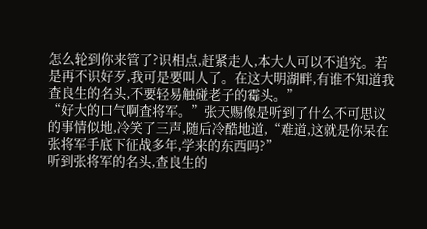怎么轮到你来管了?识相点,赶紧走人,本大人可以不追究。若是再不识好歹,我可是要叫人了。在这大明湖畔,有谁不知道我査良生的名头,不要轻易触碰老子的霉头。”
“好大的口气啊査将军。”张天赐像是听到了什么不可思议的事情似地,冷笑了三声,随后冷酷地道,“难道,这就是你呆在张将军手底下征战多年,学来的东西吗?”
听到张将军的名头,查良生的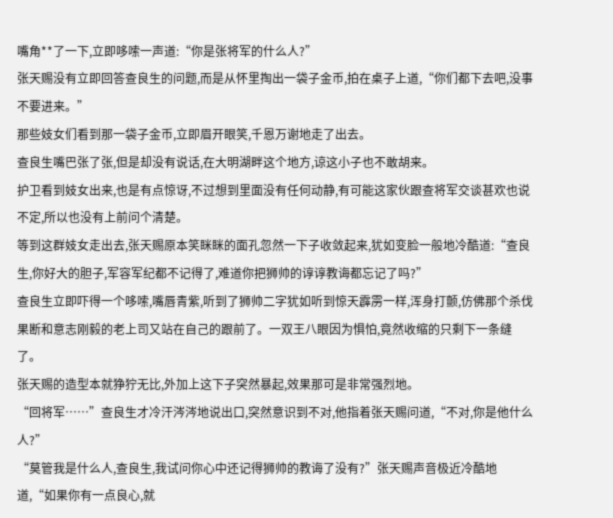嘴角**了一下,立即哆嗦一声道:“你是张将军的什么人?”
张天赐没有立即回答查良生的问题,而是从怀里掏出一袋子金币,拍在桌子上道,“你们都下去吧,没事不要进来。”
那些妓女们看到那一袋子金币,立即眉开眼笑,千恩万谢地走了出去。
查良生嘴巴张了张,但是却没有说话,在大明湖畔这个地方,谅这小子也不敢胡来。
护卫看到妓女出来,也是有点惊讶,不过想到里面没有任何动静,有可能这家伙跟查将军交谈甚欢也说不定,所以也没有上前问个清楚。
等到这群妓女走出去,张天赐原本笑眯眯的面孔忽然一下子收敛起来,犹如变脸一般地冷酷道:“查良生,你好大的胆子,军容军纪都不记得了,难道你把狮帅的谆谆教诲都忘记了吗?”
查良生立即吓得一个哆嗦,嘴唇青紫,听到了狮帅二字犹如听到惊天霹雳一样,浑身打颤,仿佛那个杀伐果断和意志刚毅的老上司又站在自己的跟前了。一双王八眼因为惧怕,竟然收缩的只剩下一条缝了。
张天赐的造型本就狰狞无比,外加上这下子突然暴起,效果那可是非常强烈地。
“回将军……”查良生才冷汗涔涔地说出口,突然意识到不对,他指着张天赐问道,“不对,你是他什么人?”
“莫管我是什么人,查良生,我试问你心中还记得狮帅的教诲了没有?”张天赐声音极近冷酷地道,“如果你有一点良心,就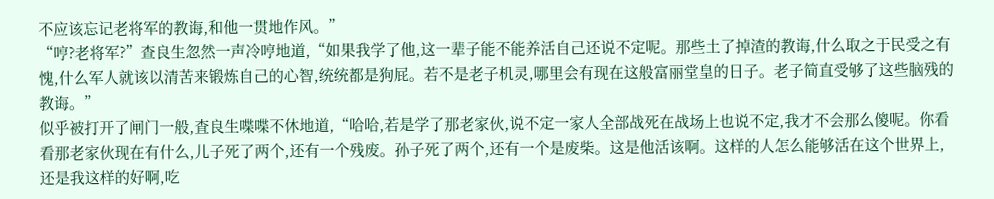不应该忘记老将军的教诲,和他一贯地作风。”
“哼?老将军?”查良生忽然一声冷哼地道,“如果我学了他,这一辈子能不能养活自己还说不定呢。那些土了掉渣的教诲,什么取之于民受之有愧,什么军人就该以清苦来锻炼自己的心智,统统都是狗屁。若不是老子机灵,哪里会有现在这般富丽堂皇的日子。老子简直受够了这些脑残的教诲。”
似乎被打开了闸门一般,査良生喋喋不休地道,“哈哈,若是学了那老家伙,说不定一家人全部战死在战场上也说不定,我才不会那么傻呢。你看看那老家伙现在有什么,儿子死了两个,还有一个残废。孙子死了两个,还有一个是废柴。这是他活该啊。这样的人怎么能够活在这个世界上,还是我这样的好啊,吃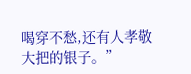喝穿不愁,还有人孝敬大把的银子。”